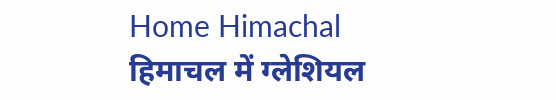Home Himachal हिमाचल में ग्लेशियल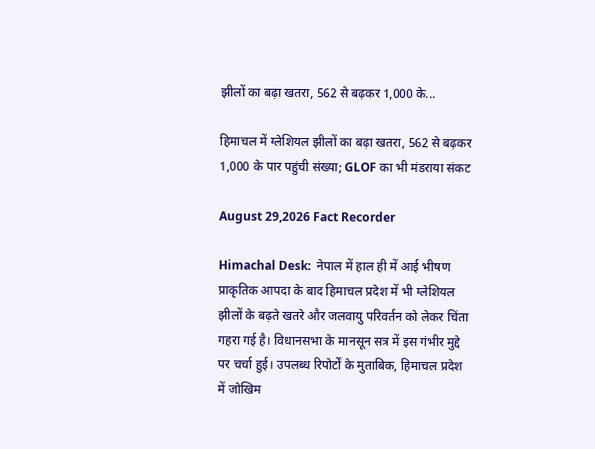झीलों का बढ़ा खतरा, 562 से बढ़कर 1,000 के...

हिमाचल में ग्लेशियल झीलों का बढ़ा खतरा, 562 से बढ़कर 1,000 के पार पहुंची संख्या; GLOF का भी मंडराया संकट

August 29,2026 Fact Recorder

Himachal Desk:  नेपाल में हाल ही में आई भीषण प्राकृतिक आपदा के बाद हिमाचल प्रदेश में भी ग्लेशियल झीलों के बढ़ते खतरे और जलवायु परिवर्तन को लेकर चिंता गहरा गई है। विधानसभा के मानसून सत्र में इस गंभीर मुद्दे पर चर्चा हुई। उपलब्ध रिपोर्टों के मुताबिक, हिमाचल प्रदेश में जोखिम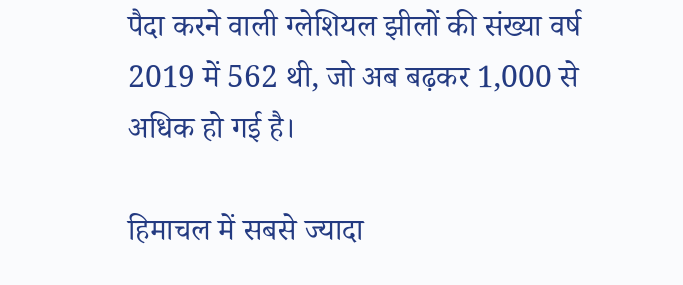पैदा करने वाली ग्लेशियल झीलों की संख्या वर्ष 2019 में 562 थी, जो अब बढ़कर 1,000 से अधिक हो गई है।

हिमाचल में सबसे ज्यादा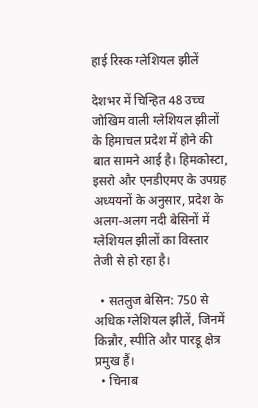हाई रिस्क ग्लेशियल झीलें

देशभर में चिन्हित 48 उच्च जोखिम वाली ग्लेशियल झीलों के हिमाचल प्रदेश में होने की बात सामने आई है। हिमकोस्टा, इसरो और एनडीएमए के उपग्रह अध्ययनों के अनुसार, प्रदेश के अलग-अलग नदी बेसिनों में ग्लेशियल झीलों का विस्तार तेजी से हो रहा है।

  • सतलुज बेसिन: 750 से अधिक ग्लेशियल झीलें, जिनमें किन्नौर, स्पीति और पारडू क्षेत्र प्रमुख हैं।
  • चिनाब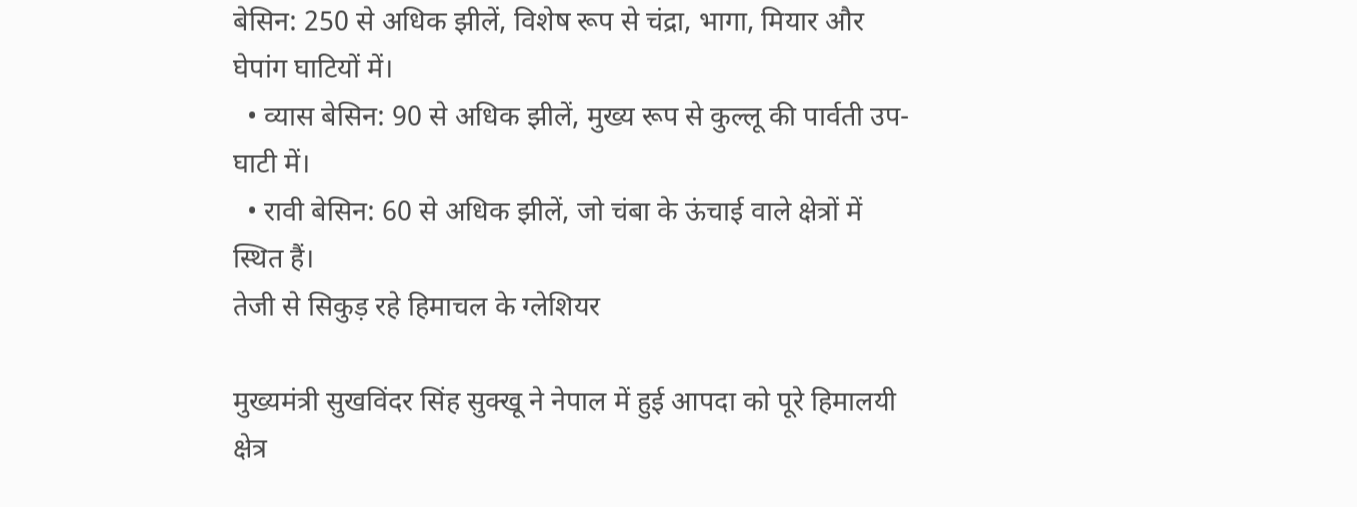बेसिन: 250 से अधिक झीलें, विशेष रूप से चंद्रा, भागा, मियार और घेपांग घाटियों में।
  • व्यास बेसिन: 90 से अधिक झीलें, मुख्य रूप से कुल्लू की पार्वती उप-घाटी में।
  • रावी बेसिन: 60 से अधिक झीलें, जो चंबा के ऊंचाई वाले क्षेत्रों में स्थित हैं।
तेजी से सिकुड़ रहे हिमाचल के ग्लेशियर

मुख्यमंत्री सुखविंदर सिंह सुक्खू ने नेपाल में हुई आपदा को पूरे हिमालयी क्षेत्र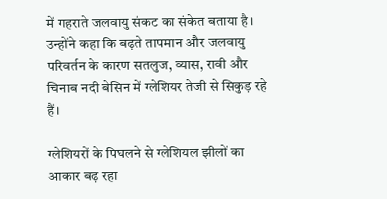में गहराते जलवायु संकट का संकेत बताया है। उन्होंने कहा कि बढ़ते तापमान और जलवायु परिवर्तन के कारण सतलुज, व्यास, रावी और चिनाब नदी बेसिन में ग्लेशियर तेजी से सिकुड़ रहे हैं।

ग्लेशियरों के पिघलने से ग्लेशियल झीलों का आकार बढ़ रहा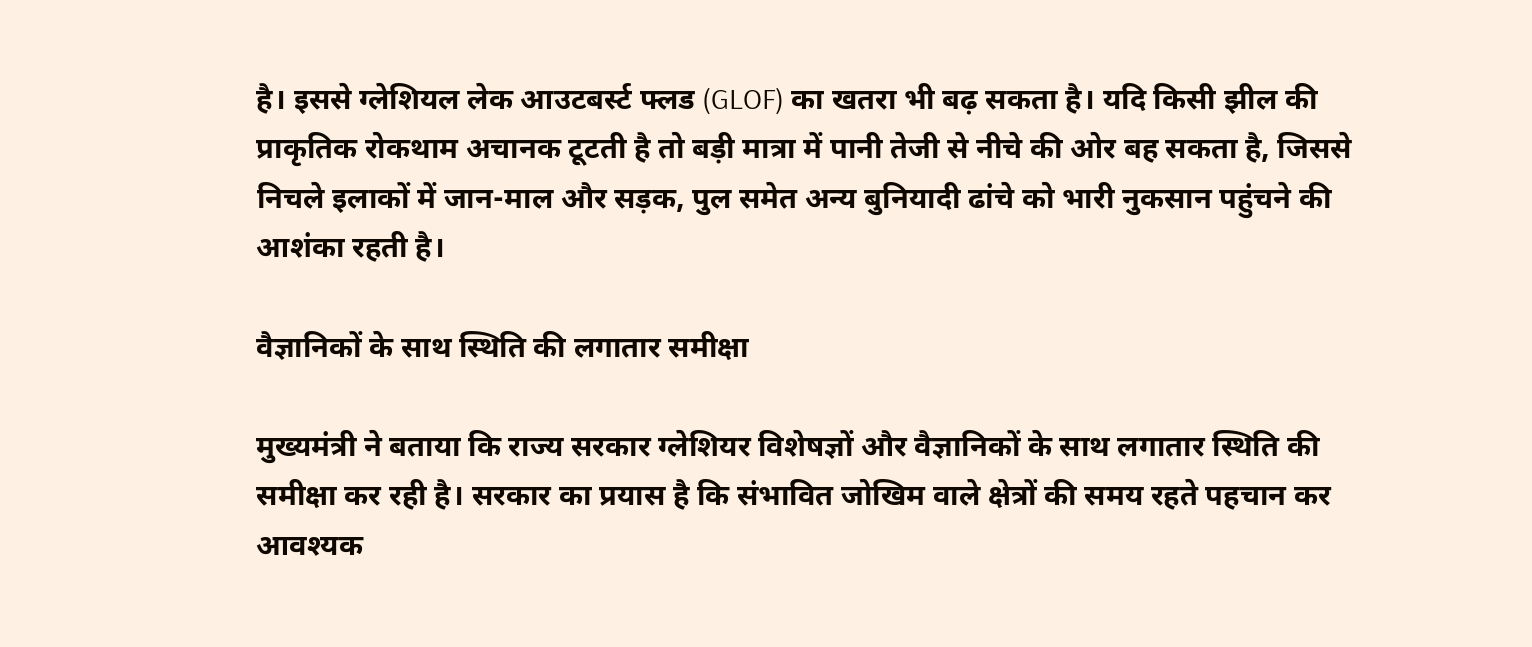है। इससे ग्लेशियल लेक आउटबर्स्ट फ्लड (GLOF) का खतरा भी बढ़ सकता है। यदि किसी झील की प्राकृतिक रोकथाम अचानक टूटती है तो बड़ी मात्रा में पानी तेजी से नीचे की ओर बह सकता है, जिससे निचले इलाकों में जान-माल और सड़क, पुल समेत अन्य बुनियादी ढांचे को भारी नुकसान पहुंचने की आशंका रहती है।

वैज्ञानिकों के साथ स्थिति की लगातार समीक्षा

मुख्यमंत्री ने बताया कि राज्य सरकार ग्लेशियर विशेषज्ञों और वैज्ञानिकों के साथ लगातार स्थिति की समीक्षा कर रही है। सरकार का प्रयास है कि संभावित जोखिम वाले क्षेत्रों की समय रहते पहचान कर आवश्यक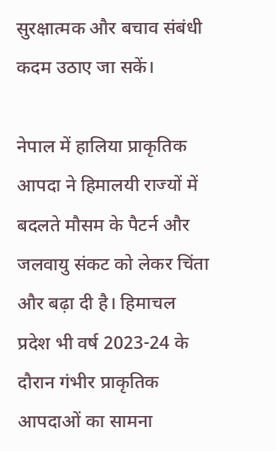सुरक्षात्मक और बचाव संबंधी कदम उठाए जा सकें।

नेपाल में हालिया प्राकृतिक आपदा ने हिमालयी राज्यों में बदलते मौसम के पैटर्न और जलवायु संकट को लेकर चिंता और बढ़ा दी है। हिमाचल प्रदेश भी वर्ष 2023-24 के दौरान गंभीर प्राकृतिक आपदाओं का सामना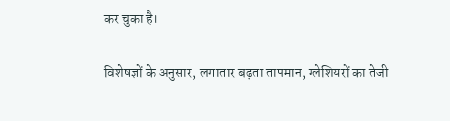कर चुका है।

विशेषज्ञों के अनुसार, लगातार बढ़ता तापमान, ग्लेशियरों का तेजी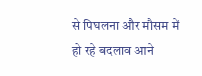से पिघलना और मौसम में हो रहे बदलाव आने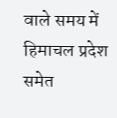वाले समय में हिमाचल प्रदेश समेत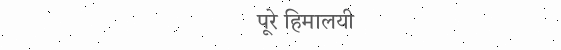पूरे हिमालयी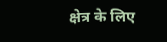क्षेत्र के लिए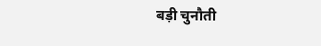बड़ी चुनौती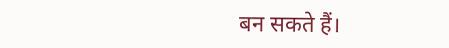बन सकते हैं।